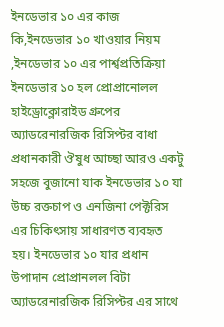ইনডেভার ১০ এর কাজ কি,ইনডেভার ১০ খাওয়ার নিয়ম ,ইনডেভার ১০ এর পার্শ্বপ্রতিক্রিয়া
ইনডেভার ১০ হল প্রোপ্রানোলল হাইড্রোক্লোরাইড গ্রুপের অ্যাডরেনারজিক রিসিপ্টর বাধা প্রধানকারী ঔষুধ আচ্ছা আরও একটু সহজে বুজানো যাক ইনডেভার ১০ যা উচ্চ রক্তচাপ ও এনজিনা পেক্টরিস এর চিকিৎসায় সাধারণত ব্যবহৃত হয়। ইনডেভার ১০ যার প্রধান উপাদান প্রোপ্রানলল বিটা অ্যাডরেনারজিক রিসিপ্টর এর সাথে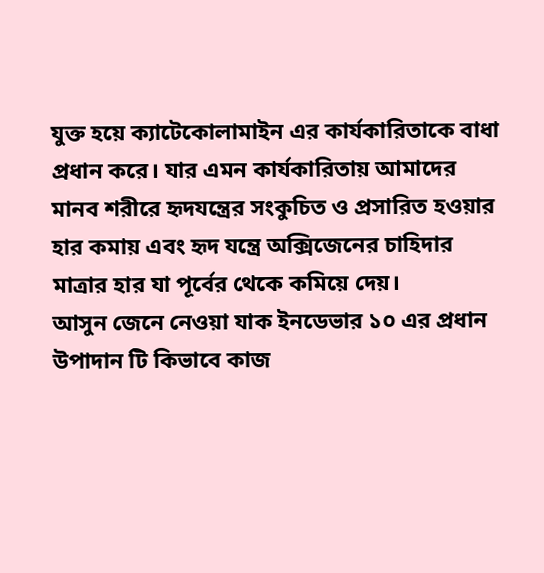যুক্ত হয়ে ক্যাটেকোলামাইন এর কার্যকারিতাকে বাধা প্রধান করে। যার এমন কার্যকারিতায় আমাদের মানব শরীরে হৃদযন্ত্রের সংকুচিত ও প্রসারিত হওয়ার হার কমায় এবং হৃদ যন্ত্রে অক্সিজেনের চাহিদার মাত্রার হার যা পূর্বের থেকে কমিয়ে দেয়।
আসুন জেনে নেওয়া যাক ইনডেভার ১০ এর প্রধান উপাদান টি কিভাবে কাজ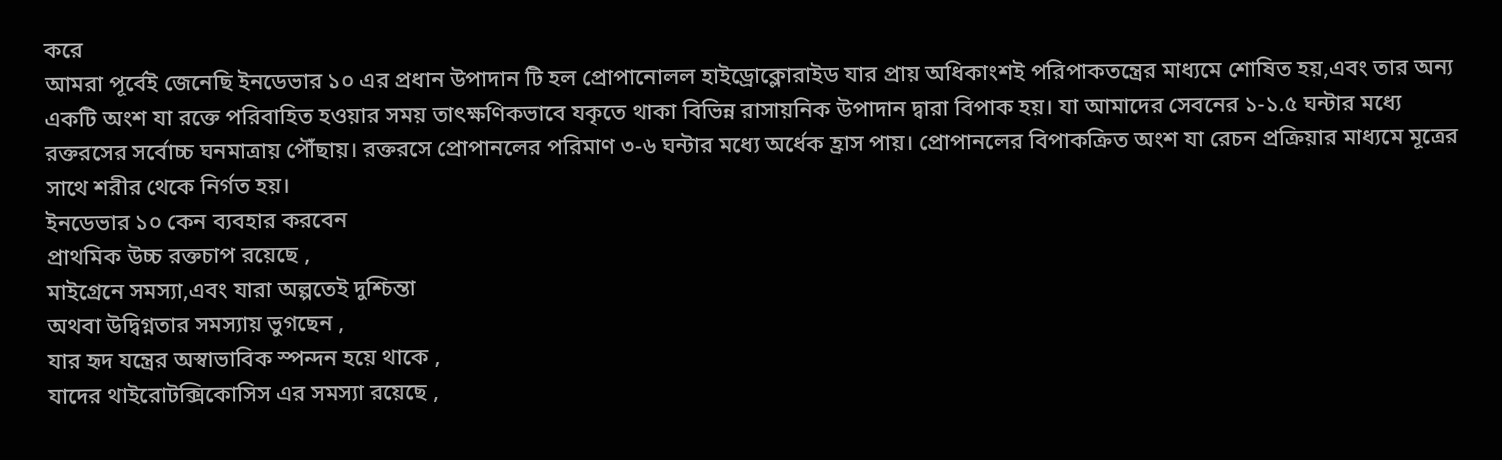করে
আমরা পূর্বেই জেনেছি ইনডেভার ১০ এর প্রধান উপাদান টি হল প্রোপানোলল হাইড্রোক্লোরাইড যার প্রায় অধিকাংশই পরিপাকতন্ত্রের মাধ্যমে শোষিত হয়,এবং তার অন্য একটি অংশ যা রক্তে পরিবাহিত হওয়ার সময় তাৎক্ষণিকভাবে যকৃতে থাকা বিভিন্ন রাসায়নিক উপাদান দ্বারা বিপাক হয়। যা আমাদের সেবনের ১-১.৫ ঘন্টার মধ্যে রক্তরসের সর্বোচ্চ ঘনমাত্রায় পৌঁছায়। রক্তরসে প্রোপানলের পরিমাণ ৩-৬ ঘন্টার মধ্যে অর্ধেক হ্রাস পায়। প্রোপানলের বিপাকক্রিত অংশ যা রেচন প্রক্রিয়ার মাধ্যমে মূত্রের সাথে শরীর থেকে নির্গত হয়।
ইনডেভার ১০ কেন ব্যবহার করবেন
প্রাথমিক উচ্চ রক্তচাপ রয়েছে ,
মাইগ্রেনে সমস্যা,এবং যারা অল্পতেই দুশ্চিন্তা
অথবা উদ্বিগ্নতার সমস্যায় ভুগছেন ,
যার হৃদ যন্ত্রের অস্বাভাবিক স্পন্দন হয়ে থাকে ,
যাদের থাইরোটক্সিকোসিস এর সমস্যা রয়েছে ,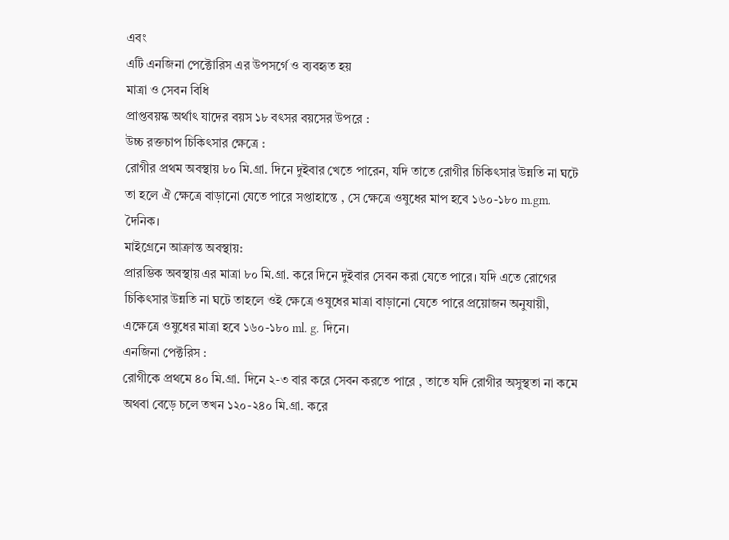এবং
এটি এনজিনা পেক্টোরিস এর উপসর্গে ও ব্যবহৃত হয়
মাত্রা ও সেবন বিধি
প্রাপ্তবয়স্ক অর্থাৎ যাদের বয়স ১৮ বৎসর বয়সের উপরে :
উচ্চ রক্তচাপ চিকিৎসার ক্ষেত্রে :
রোগীর প্রথম অবস্থায় ৮০ মি.গ্রা. দিনে দুইবার খেতে পারেন, যদি তাতে রোগীর চিকিৎসার উন্নতি না ঘটে তা হলে ঐ ক্ষেত্রে বাড়ানো যেতে পারে সপ্তাহান্তে , সে ক্ষেত্রে ওষুধের মাপ হবে ১৬০-১৮০ m.gm. দৈনিক।
মাইগ্রেনে আক্রান্ত অবস্থায়:
প্রারম্ভিক অবস্থায় এর মাত্রা ৮০ মি.গ্রা. করে দিনে দুইবার সেবন করা যেতে পারে। যদি এতে রোগের চিকিৎসার উন্নতি না ঘটে তাহলে ওই ক্ষেত্রে ওষুধের মাত্রা বাড়ানো যেতে পারে প্রয়োজন অনুযায়ী, এক্ষেত্রে ওষুধের মাত্রা হবে ১৬০-১৮০ ml. g. দিনে।
এনজিনা পেক্টরিস :
রোগীকে প্রথমে ৪০ মি.গ্রা. দিনে ২-৩ বার করে সেবন করতে পারে , তাতে যদি রোগীর অসুস্থতা না কমে অথবা বেড়ে চলে তখন ১২০-২৪০ মি.গ্রা. করে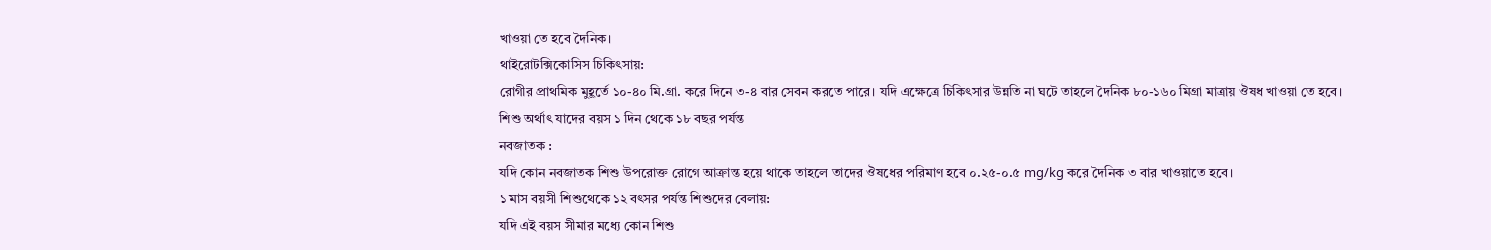খাওয়া তে হবে দৈনিক।
থাইরোটক্সিকোসিস চিকিৎসায়:
রোগীর প্রাথমিক মুহূর্তে ১০-৪০ মি.গ্রা. করে দিনে ৩-৪ বার সেবন করতে পারে। যদি এক্ষেত্রে চিকিৎসার উন্নতি না ঘটে তাহলে দৈনিক ৮০-১৬০ মিগ্রা মাত্রায় ঔষধ খাওয়া তে হবে।
শিশু অর্থাৎ যাদের বয়স ১ দিন থেকে ১৮ বছর পর্যন্ত
নবজাতক :
যদি কোন নবজাতক শিশু উপরোক্ত রোগে আক্রান্ত হয়ে থাকে তাহলে তাদের ঔষধের পরিমাণ হবে ০.২৫-০.৫ mg/kg করে দৈনিক ৩ বার খাওয়াতে হবে।
১ মাস বয়সী শিশুথেকে ১২ বৎসর পর্যন্ত শিশুদের বেলায়:
যদি এই বয়স সীমার মধ্যে কোন শিশু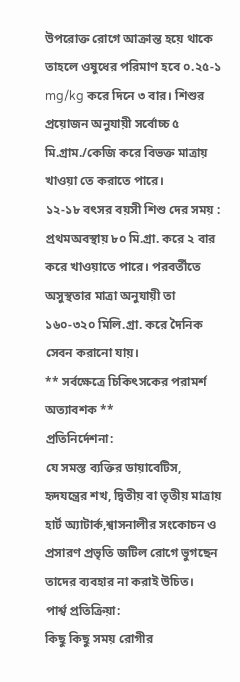উপরোক্ত রোগে আক্রান্ত হয়ে থাকে তাহলে ওষুধের পরিমাণ হবে ০.২৫-১ mg/kg করে দিনে ৩ বার। শিশুর প্রয়োজন অনুযায়ী সর্বোচ্চ ৫ মি.গ্রাম./কেজি করে বিভক্ত মাত্রায় খাওয়া তে করাতে পারে।
১২-১৮ বৎসর বয়সী শিশু দের সময় :
প্রথমঅবস্থায় ৮০ মি.গ্রা. করে ২ বার করে খাওয়াতে পারে। পরবর্তীতে অসুস্থতার মাত্রা অনুযায়ী তা ১৬০-৩২০ মিলি.গ্রা. করে দৈনিক সেবন করানো যায়।
** সর্বক্ষেত্রে চিকিৎসকের পরামর্শ অত্যাবশক **
প্রতিনির্দেশনা:
যে সমস্ত ব্যক্তির ডায়াবেটিস, হৃদযন্ত্রের শখ, দ্বিতীয় বা তৃতীয় মাত্রায় হার্ট অ্যাটার্ক,শ্বাসনালীর সংকোচন ও প্রসারণ প্রভৃতি জটিল রোগে ভুগছেন তাদের ব্যবহার না করাই উচিত।
পার্শ্ব প্রতিক্রিয়া:
কিছু কিছু সময় রোগীর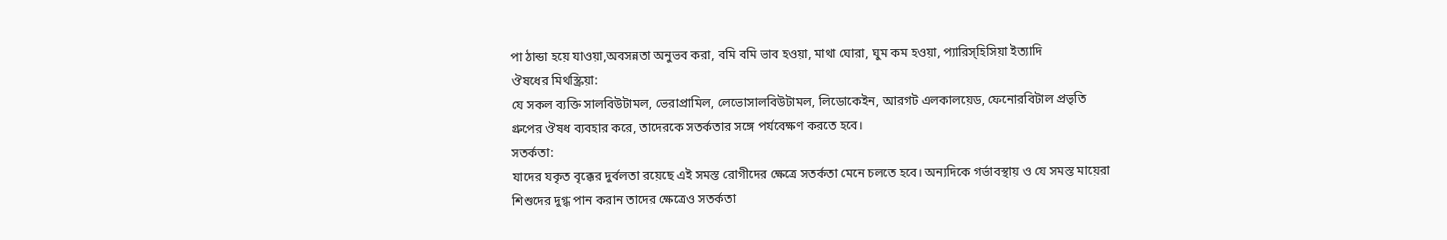পা ঠান্ডা হয়ে যাওয়া,অবসন্নতা অনুভব করা, বমি বমি ভাব হওয়া, মাথা ঘোরা, ঘুম কম হওয়া, প্যারিস্হিসিয়া ইত্যাদি
ঔষধের মিথস্ক্রিয়া:
যে সকল ব্যক্তি সালবিউটামল, ভেরাপ্রামিল, লেভোসালবিউটামল, লিডোকেইন, আরগট এলকালয়েড, ফেনোরবিটাল প্রভৃতি গ্রুপের ঔষধ ব্যবহার করে, তাদেরকে সতর্কতার সঙ্গে পর্যবেক্ষণ করতে হবে।
সতর্কতা:
যাদের যকৃত বৃক্কের দুর্বলতা রয়েছে এই সমস্ত রোগীদের ক্ষেত্রে সতর্কতা মেনে চলতে হবে। অন্যদিকে গর্ভাবস্থায় ও যে সমস্ত মায়েরা শিশুদের দুগ্ধ পান করান তাদের ক্ষেত্রেও সতর্কতা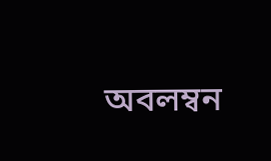অবলম্বন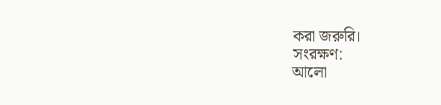করা জরুরি।
সংরক্ষণ:
আলো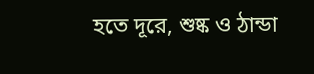হতে দূরে, শুষ্ক ও ঠান্ডা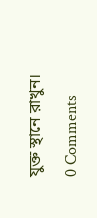যুক্ত স্থানে রাখুন।

0 Comments